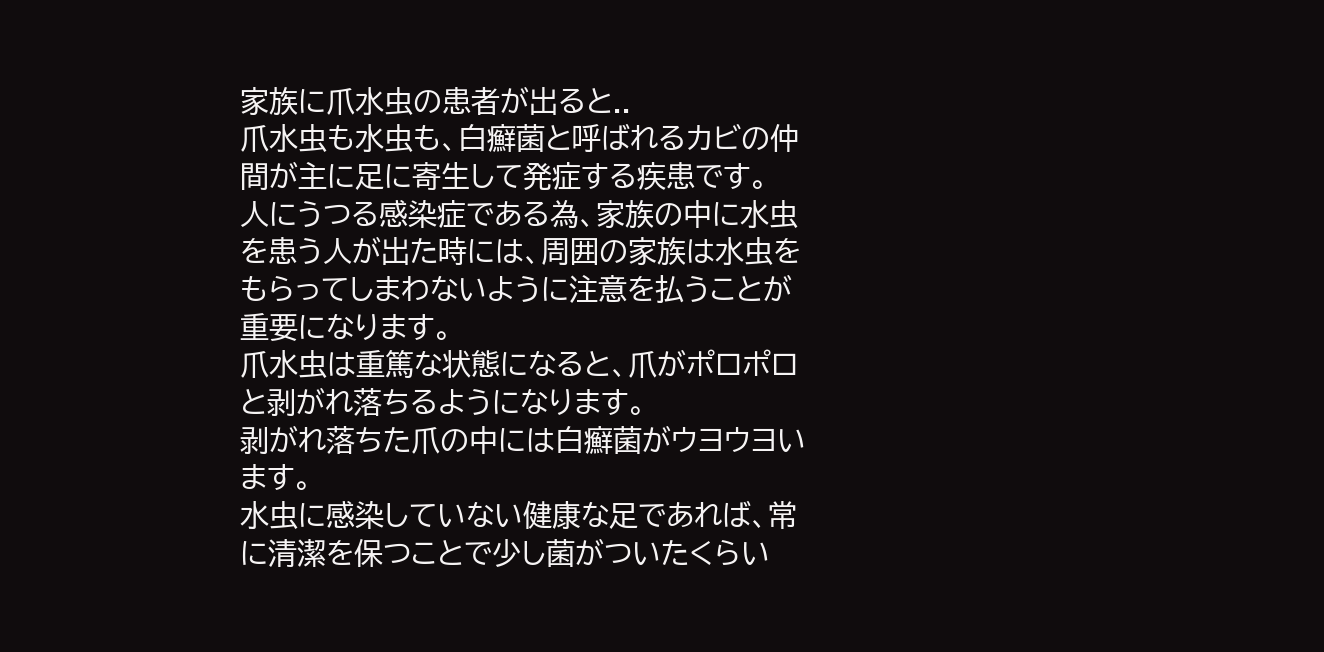家族に爪水虫の患者が出ると..
爪水虫も水虫も、白癬菌と呼ばれるカビの仲間が主に足に寄生して発症する疾患です。
人にうつる感染症である為、家族の中に水虫を患う人が出た時には、周囲の家族は水虫をもらってしまわないように注意を払うことが重要になります。
爪水虫は重篤な状態になると、爪がポロポロと剥がれ落ちるようになります。
剥がれ落ちた爪の中には白癬菌がウヨウヨいます。
水虫に感染していない健康な足であれば、常に清潔を保つことで少し菌がついたくらい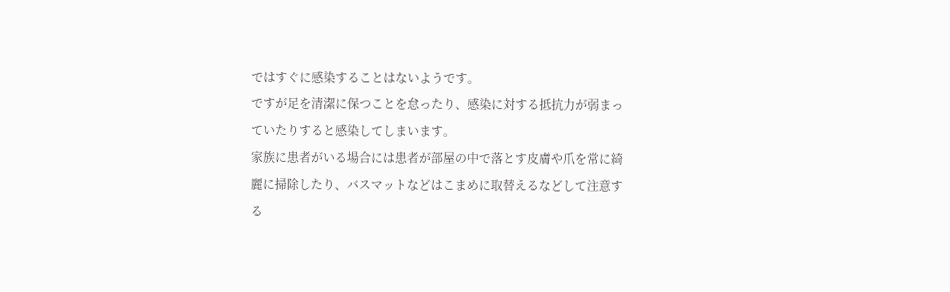ではすぐに感染することはないようです。
ですが足を清潔に保つことを怠ったり、感染に対する抵抗力が弱まっていたりすると感染してしまいます。
家族に患者がいる場合には患者が部屋の中で落とす皮膚や爪を常に綺麗に掃除したり、バスマットなどはこまめに取替えるなどして注意する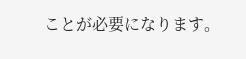ことが必要になります。